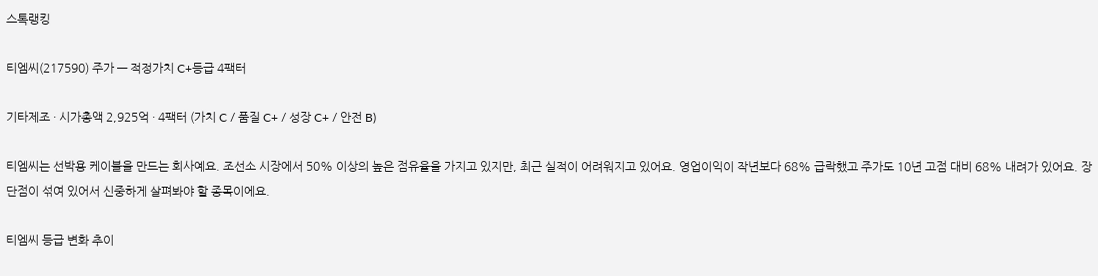스톡랭킹

티엠씨(217590) 주가 — 적정가치 C+등급 4팩터

기타제조 · 시가총액 2,925억 · 4팩터 (가치 C / 품질 C+ / 성장 C+ / 안전 B)

티엠씨는 선박용 케이블을 만드는 회사예요. 조선소 시장에서 50% 이상의 높은 점유율을 가지고 있지만, 최근 실적이 어려워지고 있어요. 영업이익이 작년보다 68% 급락했고 주가도 10년 고점 대비 68% 내려가 있어요. 장단점이 섞여 있어서 신중하게 살펴봐야 할 종목이에요.

티엠씨 등급 변화 추이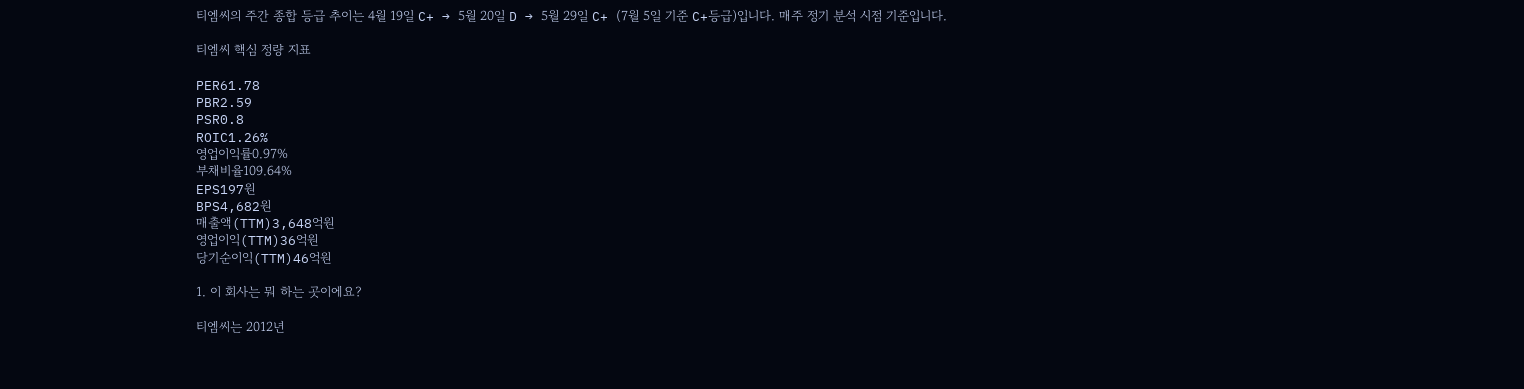티엠씨의 주간 종합 등급 추이는 4월 19일 C+ → 5월 20일 D → 5월 29일 C+ (7월 5일 기준 C+등급)입니다. 매주 정기 분석 시점 기준입니다.

티엠씨 핵심 정량 지표

PER61.78
PBR2.59
PSR0.8
ROIC1.26%
영업이익률0.97%
부채비율109.64%
EPS197원
BPS4,682원
매출액(TTM)3,648억원
영업이익(TTM)36억원
당기순이익(TTM)46억원

1. 이 회사는 뭐 하는 곳이에요?

티엠씨는 2012년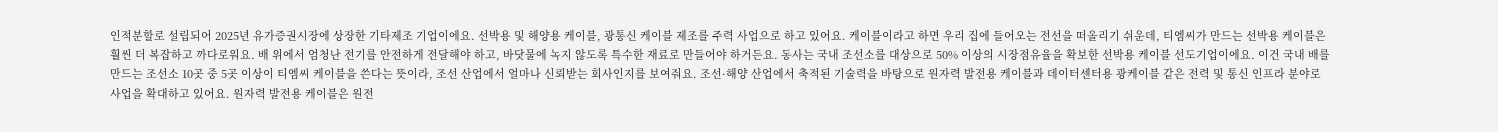인적분할로 설립되어 2025년 유가증권시장에 상장한 기타제조 기업이에요. 선박용 및 해양용 케이블, 광통신 케이블 제조를 주력 사업으로 하고 있어요. 케이블이라고 하면 우리 집에 들어오는 전선을 떠올리기 쉬운데, 티엠씨가 만드는 선박용 케이블은 훨씬 더 복잡하고 까다로워요. 배 위에서 엄청난 전기를 안전하게 전달해야 하고, 바닷물에 녹지 않도록 특수한 재료로 만들어야 하거든요. 동사는 국내 조선소를 대상으로 50% 이상의 시장점유율을 확보한 선박용 케이블 선도기업이에요. 이건 국내 배를 만드는 조선소 10곳 중 5곳 이상이 티엠씨 케이블을 쓴다는 뜻이라, 조선 산업에서 얼마나 신뢰받는 회사인지를 보여줘요. 조선·해양 산업에서 축적된 기술력을 바탕으로 원자력 발전용 케이블과 데이터센터용 광케이블 같은 전력 및 통신 인프라 분야로 사업을 확대하고 있어요. 원자력 발전용 케이블은 원전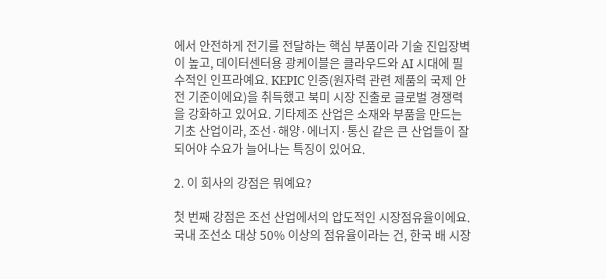에서 안전하게 전기를 전달하는 핵심 부품이라 기술 진입장벽이 높고, 데이터센터용 광케이블은 클라우드와 AI 시대에 필수적인 인프라예요. KEPIC 인증(원자력 관련 제품의 국제 안전 기준이에요)을 취득했고 북미 시장 진출로 글로벌 경쟁력을 강화하고 있어요. 기타제조 산업은 소재와 부품을 만드는 기초 산업이라, 조선·해양·에너지·통신 같은 큰 산업들이 잘되어야 수요가 늘어나는 특징이 있어요.

2. 이 회사의 강점은 뭐예요?

첫 번째 강점은 조선 산업에서의 압도적인 시장점유율이에요. 국내 조선소 대상 50% 이상의 점유율이라는 건, 한국 배 시장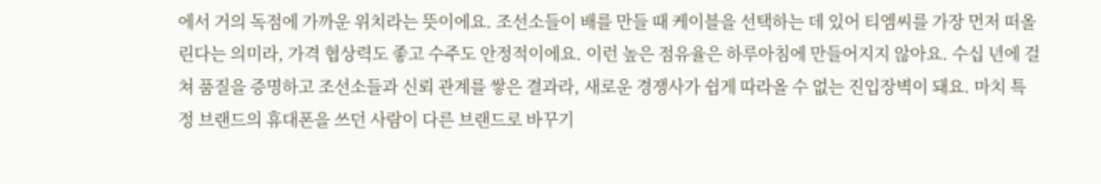에서 거의 독점에 가까운 위치라는 뜻이에요. 조선소들이 배를 만들 때 케이블을 선택하는 데 있어 티엠씨를 가장 먼저 떠올린다는 의미라, 가격 협상력도 좋고 수주도 안정적이에요. 이런 높은 점유율은 하루아침에 만들어지지 않아요. 수십 년에 걸쳐 품질을 증명하고 조선소들과 신뢰 관계를 쌓은 결과라, 새로운 경쟁사가 쉽게 따라올 수 없는 진입장벽이 돼요. 마치 특정 브랜드의 휴대폰을 쓰던 사람이 다른 브랜드로 바꾸기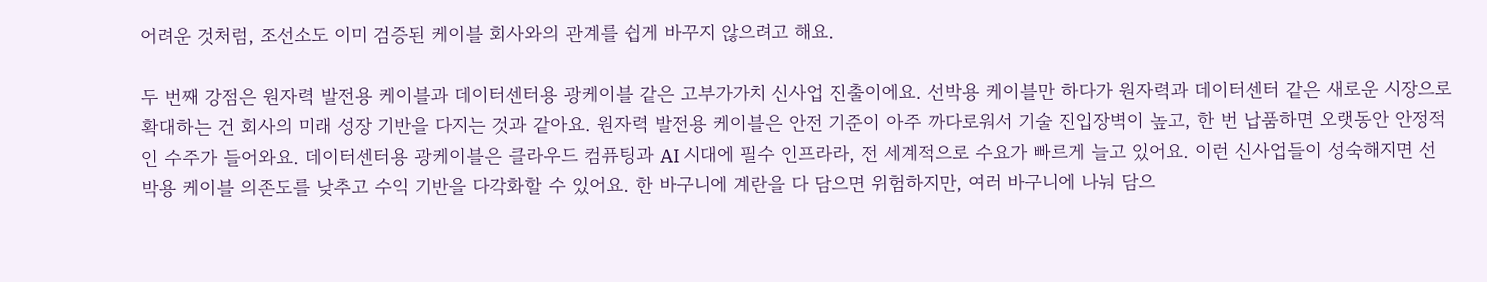어려운 것처럼, 조선소도 이미 검증된 케이블 회사와의 관계를 쉽게 바꾸지 않으려고 해요.

두 번째 강점은 원자력 발전용 케이블과 데이터센터용 광케이블 같은 고부가가치 신사업 진출이에요. 선박용 케이블만 하다가 원자력과 데이터센터 같은 새로운 시장으로 확대하는 건 회사의 미래 성장 기반을 다지는 것과 같아요. 원자력 발전용 케이블은 안전 기준이 아주 까다로워서 기술 진입장벽이 높고, 한 번 납품하면 오랫동안 안정적인 수주가 들어와요. 데이터센터용 광케이블은 클라우드 컴퓨팅과 AI 시대에 필수 인프라라, 전 세계적으로 수요가 빠르게 늘고 있어요. 이런 신사업들이 성숙해지면 선박용 케이블 의존도를 낮추고 수익 기반을 다각화할 수 있어요. 한 바구니에 계란을 다 담으면 위험하지만, 여러 바구니에 나눠 담으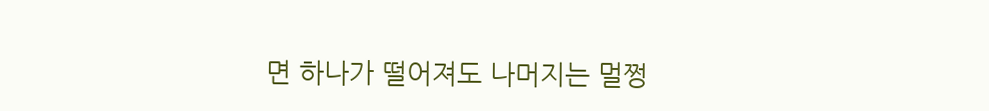면 하나가 떨어져도 나머지는 멀쩡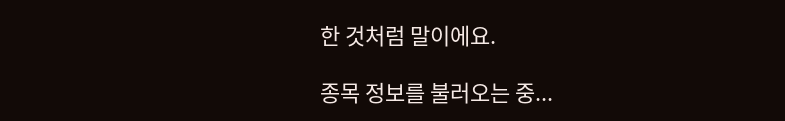한 것처럼 말이에요.

종목 정보를 불러오는 중...